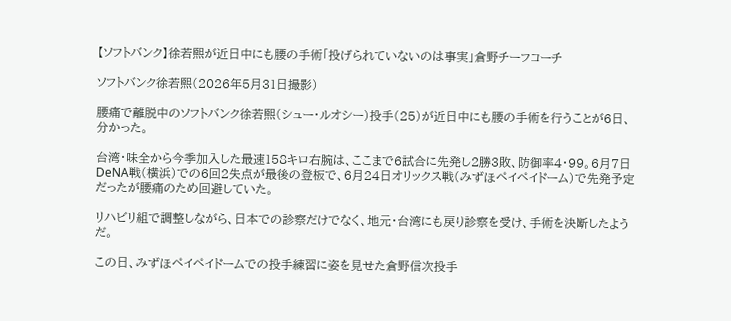【ソフトバンク】徐若熙が近日中にも腰の手術「投げられていないのは事実」倉野チーフコーチ

ソフトバンク徐若熙(2026年5月31日撮影)

腰痛で離脱中のソフトバンク徐若熙(シュー・ルオシー)投手(25)が近日中にも腰の手術を行うことが6日、分かった。

台湾・味全から今季加入した最速158キロ右腕は、ここまで6試合に先発し2勝3敗、防御率4・99。6月7日DeNA戦(横浜)での6回2失点が最後の登板で、6月24日オリックス戦(みずほペイペイドーム)で先発予定だったが腰痛のため回避していた。

リハビリ組で調整しながら、日本での診察だけでなく、地元・台湾にも戻り診察を受け、手術を決断したようだ。

この日、みずほペイペイドームでの投手練習に姿を見せた倉野信次投手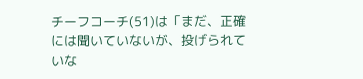チーフコーチ(51)は「まだ、正確には聞いていないが、投げられていな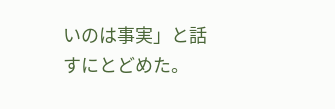いのは事実」と話すにとどめた。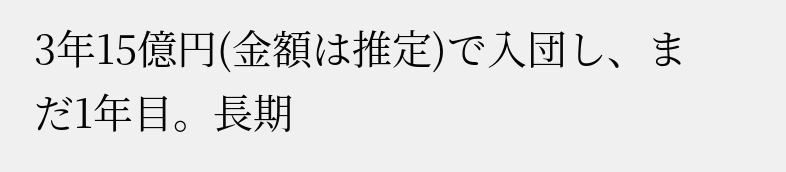3年15億円(金額は推定)で入団し、まだ1年目。長期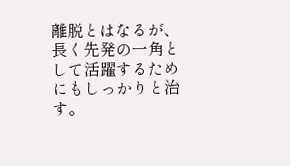離脱とはなるが、長く先発の一角として活躍するためにもしっかりと治す。